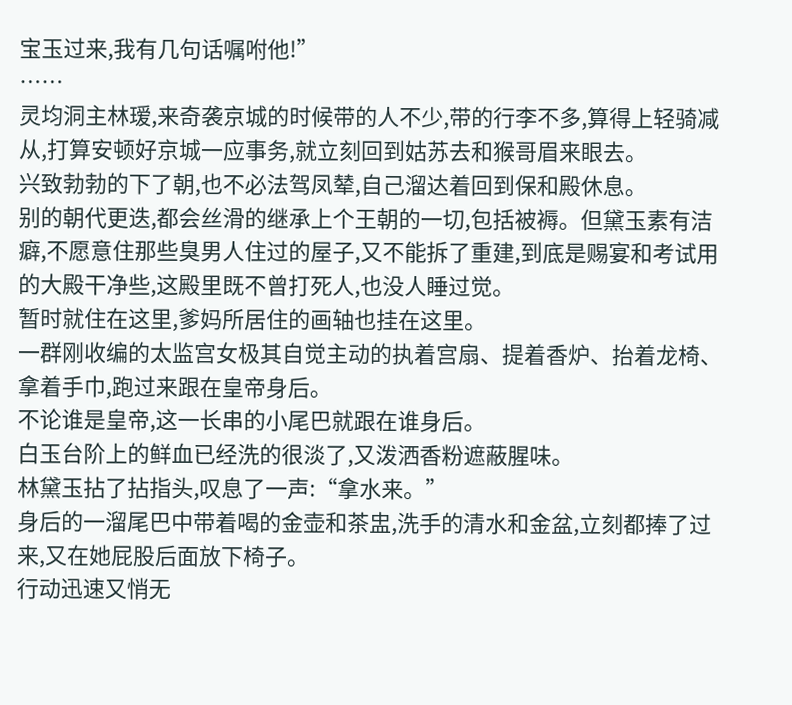宝玉过来,我有几句话嘱咐他!”
……
灵均洞主林瑷,来奇袭京城的时候带的人不少,带的行李不多,算得上轻骑减从,打算安顿好京城一应事务,就立刻回到姑苏去和猴哥眉来眼去。
兴致勃勃的下了朝,也不必法驾凤辇,自己溜达着回到保和殿休息。
别的朝代更迭,都会丝滑的继承上个王朝的一切,包括被褥。但黛玉素有洁癖,不愿意住那些臭男人住过的屋子,又不能拆了重建,到底是赐宴和考试用的大殿干净些,这殿里既不曾打死人,也没人睡过觉。
暂时就住在这里,爹妈所居住的画轴也挂在这里。
一群刚收编的太监宫女极其自觉主动的执着宫扇、提着香炉、抬着龙椅、拿着手巾,跑过来跟在皇帝身后。
不论谁是皇帝,这一长串的小尾巴就跟在谁身后。
白玉台阶上的鲜血已经洗的很淡了,又泼洒香粉遮蔽腥味。
林黛玉拈了拈指头,叹息了一声:“拿水来。”
身后的一溜尾巴中带着喝的金壶和茶盅,洗手的清水和金盆,立刻都捧了过来,又在她屁股后面放下椅子。
行动迅速又悄无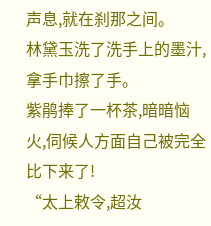声息,就在刹那之间。
林黛玉洗了洗手上的墨汁,拿手巾擦了手。
紫鹃捧了一杯茶,暗暗恼火,伺候人方面自己被完全比下来了!
“太上敕令,超汝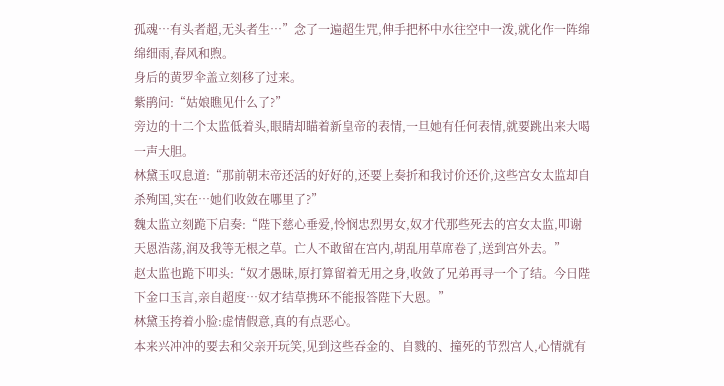孤魂…有头者超,无头者生…”念了一遍超生咒,伸手把杯中水往空中一泼,就化作一阵绵绵细雨,春风和煦。
身后的黄罗伞盖立刻移了过来。
紫鹃问:“姑娘瞧见什么了?”
旁边的十二个太监低着头,眼睛却瞄着新皇帝的表情,一旦她有任何表情,就要跳出来大喝一声大胆。
林黛玉叹息道:“那前朝末帝还活的好好的,还要上奏折和我讨价还价,这些宫女太监却自杀殉国,实在…她们收敛在哪里了?”
魏太监立刻跪下启奏:“陛下慈心垂爱,怜悯忠烈男女,奴才代那些死去的宫女太监,叩谢天恩浩荡,润及我等无根之草。亡人不敢留在宫内,胡乱用草席卷了,送到宫外去。”
赵太监也跪下叩头:“奴才愚昧,原打算留着无用之身,收敛了兄弟再寻一个了结。今日陛下金口玉言,亲自超度…奴才结草携环不能报答陛下大恩。”
林黛玉挎着小脸:虚情假意,真的有点恶心。
本来兴冲冲的要去和父亲开玩笑,见到这些吞金的、自戮的、撞死的节烈宫人,心情就有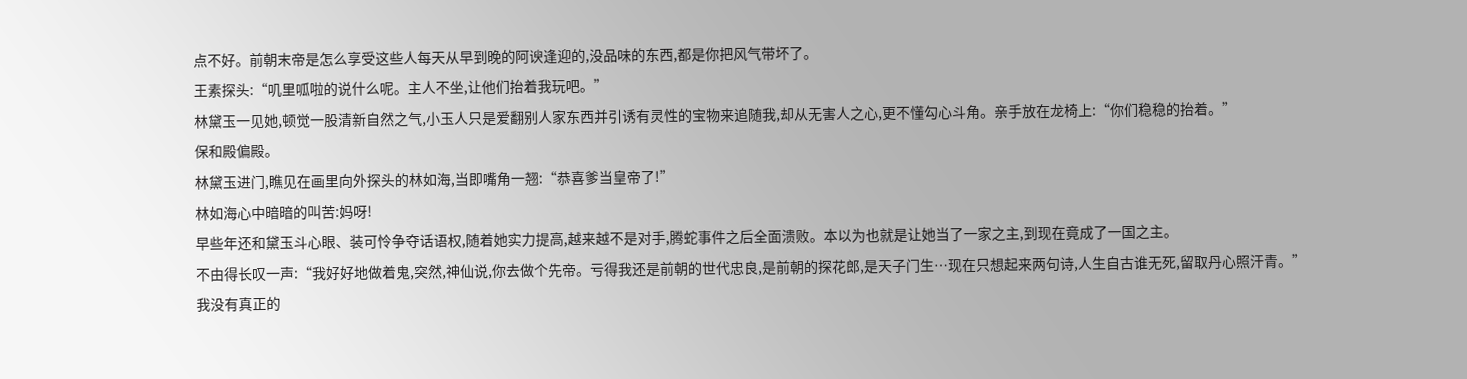点不好。前朝末帝是怎么享受这些人每天从早到晚的阿谀逢迎的,没品味的东西,都是你把风气带坏了。
王素探头:“叽里呱啦的说什么呢。主人不坐,让他们抬着我玩吧。”
林黛玉一见她,顿觉一股清新自然之气,小玉人只是爱翻别人家东西并引诱有灵性的宝物来追随我,却从无害人之心,更不懂勾心斗角。亲手放在龙椅上:“你们稳稳的抬着。”
保和殿偏殿。
林黛玉进门,瞧见在画里向外探头的林如海,当即嘴角一翘:“恭喜爹当皇帝了!”
林如海心中暗暗的叫苦:妈呀!
早些年还和黛玉斗心眼、装可怜争夺话语权,随着她实力提高,越来越不是对手,腾蛇事件之后全面溃败。本以为也就是让她当了一家之主,到现在竟成了一国之主。
不由得长叹一声:“我好好地做着鬼,突然,神仙说,你去做个先帝。亏得我还是前朝的世代忠良,是前朝的探花郎,是天子门生…现在只想起来两句诗,人生自古谁无死,留取丹心照汗青。”
我没有真正的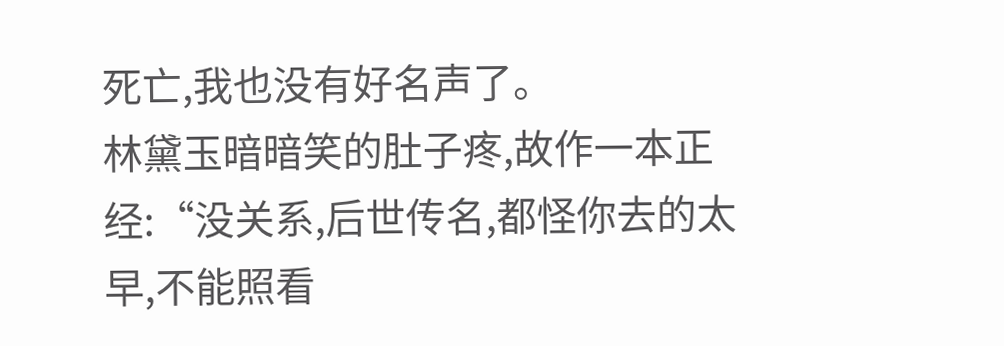死亡,我也没有好名声了。
林黛玉暗暗笑的肚子疼,故作一本正经:“没关系,后世传名,都怪你去的太早,不能照看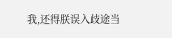我,还得朕误入歧途当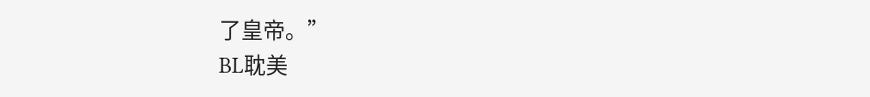了皇帝。”
BL耽美